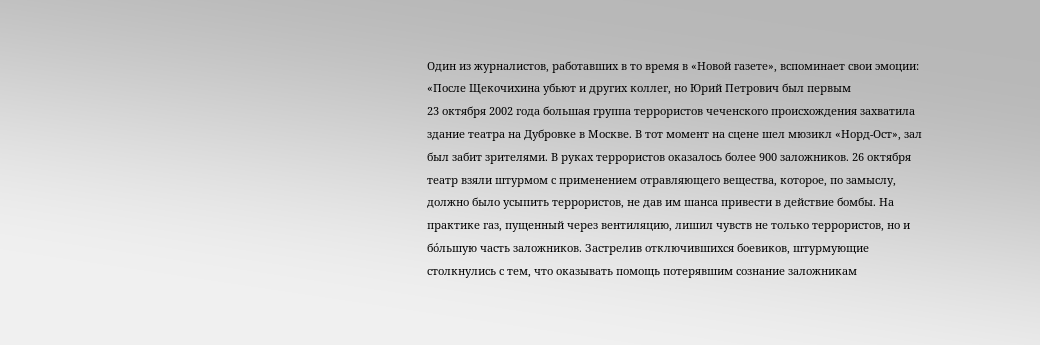Один из журналистов, работавших в то время в «Новой газете», вспоминает свои эмоции: «После Щекочихина убьют и других коллег, но Юрий Петрович был первым
23 октября 2002 года большая группа террористов чеченского происхождения захватила здание театра на Дубровке в Москве. В тот момент на сцене шел мюзикл «Норд-Ост», зал был забит зрителями. В руках террористов оказалось более 900 заложников. 26 октября театр взяли штурмом с применением отравляющего вещества, которое, по замыслу, должно было усыпить террористов, не дав им шанса привести в действие бомбы. На практике газ, пущенный через вентиляцию, лишил чувств не только террористов, но и бóльшую часть заложников. Застрелив отключившихся боевиков, штурмующие столкнулись с тем, что оказывать помощь потерявшим сознание заложникам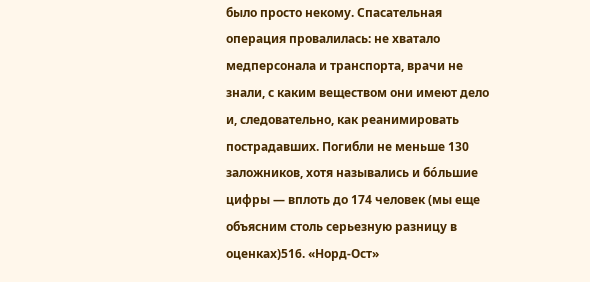было просто некому. Спасательная операция провалилась: не хватало медперсонала и транспорта, врачи не знали, с каким веществом они имеют дело и, следовательно, как реанимировать пострадавших. Погибли не меньше 130 заложников, хотя назывались и бóльшие цифры — вплоть до 174 человек (мы еще объясним столь серьезную разницу в оценках)516. «Норд-Ост»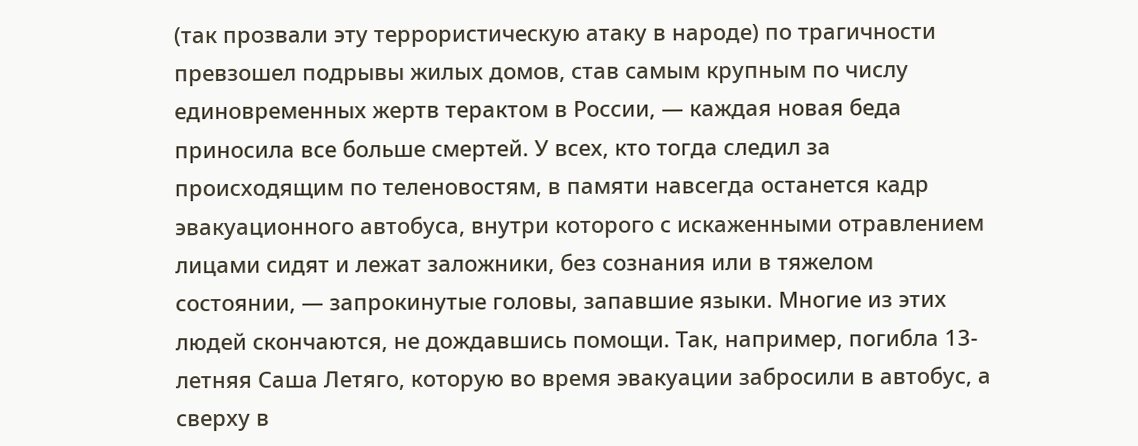(так прозвали эту террористическую атаку в народе) по трагичности превзошел подрывы жилых домов, став самым крупным по числу единовременных жертв терактом в России, — каждая новая беда приносила все больше смертей. У всех, кто тогда следил за происходящим по теленовостям, в памяти навсегда останется кадр эвакуационного автобуса, внутри которого с искаженными отравлением лицами сидят и лежат заложники, без сознания или в тяжелом состоянии, — запрокинутые головы, запавшие языки. Многие из этих людей скончаются, не дождавшись помощи. Так, например, погибла 13-летняя Саша Летяго, которую во время эвакуации забросили в автобус, а сверху в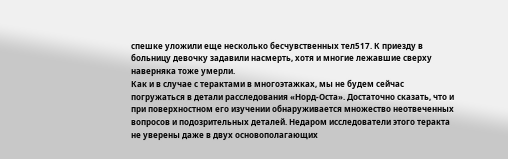спешке уложили еще несколько бесчувственных тел517. К приезду в больницу девочку задавили насмерть, хотя и многие лежавшие сверху наверняка тоже умерли.
Как и в случае с терактами в многоэтажках, мы не будем сейчас погружаться в детали расследования «Норд-Оста». Достаточно сказать, что и при поверхностном его изучении обнаруживается множество неотвеченных вопросов и подозрительных деталей. Недаром исследователи этого теракта не уверены даже в двух основополагающих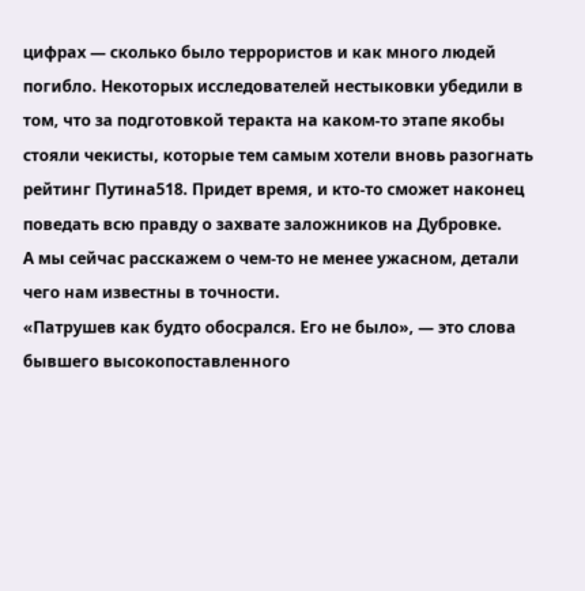цифрах — сколько было террористов и как много людей погибло. Некоторых исследователей нестыковки убедили в том, что за подготовкой теракта на каком-то этапе якобы стояли чекисты, которые тем самым хотели вновь разогнать рейтинг Путина518. Придет время, и кто-то сможет наконец поведать всю правду о захвате заложников на Дубровке.
А мы сейчас расскажем о чем-то не менее ужасном, детали чего нам известны в точности.
«Патрушев как будто обосрался. Его не было», — это слова бывшего высокопоставленного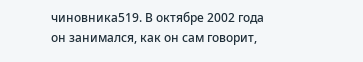чиновника519. В октябре 2002 года он занимался, как он сам говорит,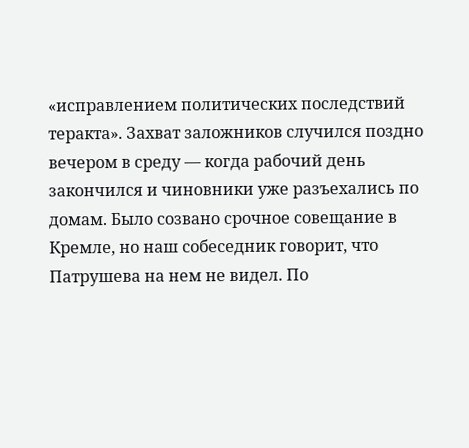«исправлением политических последствий теракта». Захват заложников случился поздно вечером в среду — когда рабочий день закончился и чиновники уже разъехались по домам. Было созвано срочное совещание в Кремле, но наш собеседник говорит, что Патрушева на нем не видел. По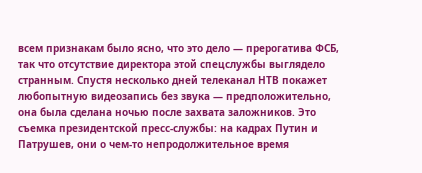всем признакам было ясно, что это дело — прерогатива ФСБ, так что отсутствие директора этой спецслужбы выглядело странным. Спустя несколько дней телеканал НТВ покажет любопытную видеозапись без звука — предположительно, она была сделана ночью после захвата заложников. Это съемка президентской пресс-службы: на кадрах Путин и Патрушев, они о чем-то непродолжительное время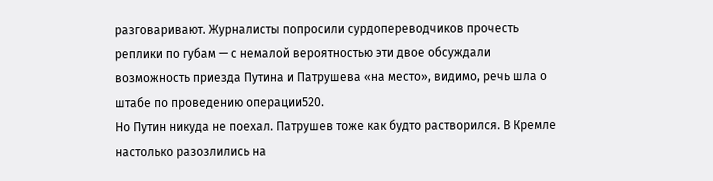разговаривают. Журналисты попросили сурдопереводчиков прочесть реплики по губам — с немалой вероятностью эти двое обсуждали возможность приезда Путина и Патрушева «на место», видимо, речь шла о штабе по проведению операции520.
Но Путин никуда не поехал. Патрушев тоже как будто растворился. В Кремле настолько разозлились на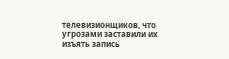телевизионщиков, что угрозами заставили их изъять запись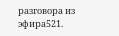разговора из эфира521.